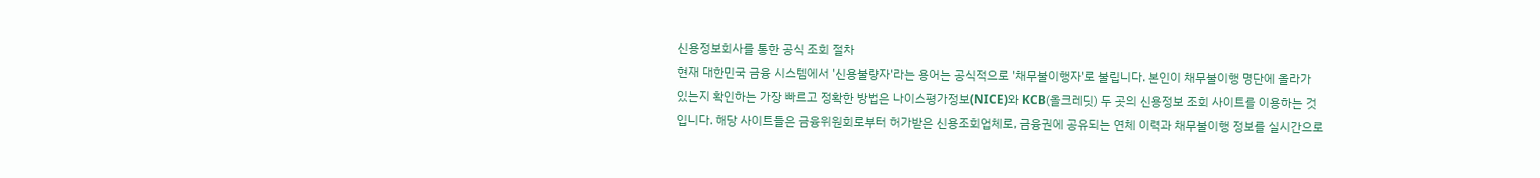신용정보회사를 통한 공식 조회 절차
현재 대한민국 금융 시스템에서 '신용불량자'라는 용어는 공식적으로 '채무불이행자'로 불립니다. 본인이 채무불이행 명단에 올라가 있는지 확인하는 가장 빠르고 정확한 방법은 나이스평가정보(NICE)와 KCB(올크레딧) 두 곳의 신용정보 조회 사이트를 이용하는 것입니다. 해당 사이트들은 금융위원회로부터 허가받은 신용조회업체로, 금융권에 공유되는 연체 이력과 채무불이행 정보를 실시간으로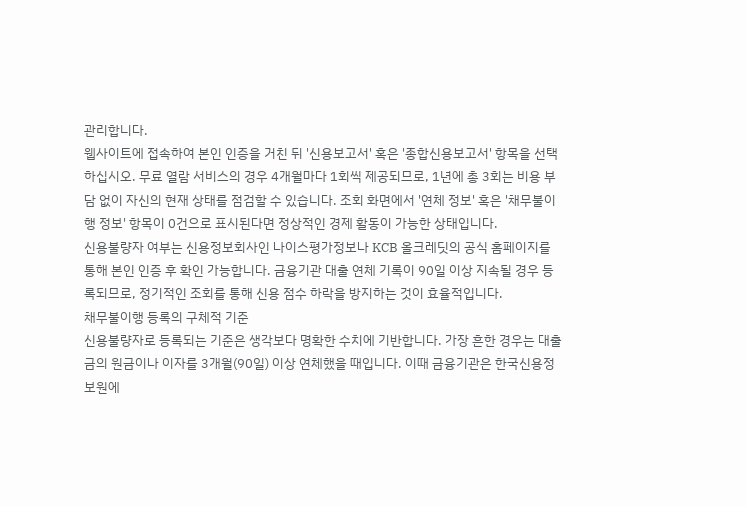관리합니다.
웹사이트에 접속하여 본인 인증을 거친 뒤 '신용보고서' 혹은 '종합신용보고서' 항목을 선택하십시오. 무료 열람 서비스의 경우 4개월마다 1회씩 제공되므로, 1년에 총 3회는 비용 부담 없이 자신의 현재 상태를 점검할 수 있습니다. 조회 화면에서 '연체 정보' 혹은 '채무불이행 정보' 항목이 0건으로 표시된다면 정상적인 경제 활동이 가능한 상태입니다.
신용불량자 여부는 신용정보회사인 나이스평가정보나 KCB 올크레딧의 공식 홈페이지를 통해 본인 인증 후 확인 가능합니다. 금융기관 대출 연체 기록이 90일 이상 지속될 경우 등록되므로, 정기적인 조회를 통해 신용 점수 하락을 방지하는 것이 효율적입니다.
채무불이행 등록의 구체적 기준
신용불량자로 등록되는 기준은 생각보다 명확한 수치에 기반합니다. 가장 흔한 경우는 대출금의 원금이나 이자를 3개월(90일) 이상 연체했을 때입니다. 이때 금융기관은 한국신용정보원에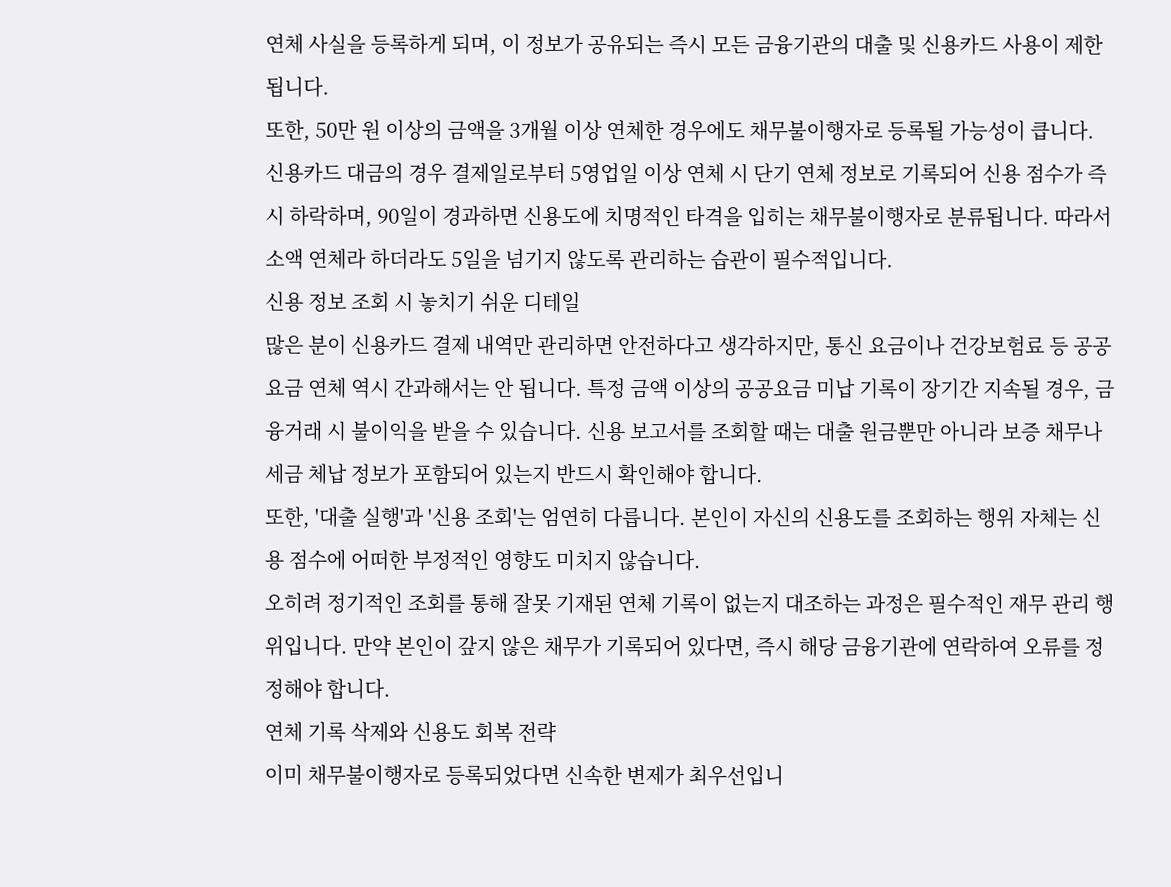연체 사실을 등록하게 되며, 이 정보가 공유되는 즉시 모든 금융기관의 대출 및 신용카드 사용이 제한됩니다.
또한, 50만 원 이상의 금액을 3개월 이상 연체한 경우에도 채무불이행자로 등록될 가능성이 큽니다. 신용카드 대금의 경우 결제일로부터 5영업일 이상 연체 시 단기 연체 정보로 기록되어 신용 점수가 즉시 하락하며, 90일이 경과하면 신용도에 치명적인 타격을 입히는 채무불이행자로 분류됩니다. 따라서 소액 연체라 하더라도 5일을 넘기지 않도록 관리하는 습관이 필수적입니다.
신용 정보 조회 시 놓치기 쉬운 디테일
많은 분이 신용카드 결제 내역만 관리하면 안전하다고 생각하지만, 통신 요금이나 건강보험료 등 공공요금 연체 역시 간과해서는 안 됩니다. 특정 금액 이상의 공공요금 미납 기록이 장기간 지속될 경우, 금융거래 시 불이익을 받을 수 있습니다. 신용 보고서를 조회할 때는 대출 원금뿐만 아니라 보증 채무나 세금 체납 정보가 포함되어 있는지 반드시 확인해야 합니다.
또한, '대출 실행'과 '신용 조회'는 엄연히 다릅니다. 본인이 자신의 신용도를 조회하는 행위 자체는 신용 점수에 어떠한 부정적인 영향도 미치지 않습니다.
오히려 정기적인 조회를 통해 잘못 기재된 연체 기록이 없는지 대조하는 과정은 필수적인 재무 관리 행위입니다. 만약 본인이 갚지 않은 채무가 기록되어 있다면, 즉시 해당 금융기관에 연락하여 오류를 정정해야 합니다.
연체 기록 삭제와 신용도 회복 전략
이미 채무불이행자로 등록되었다면 신속한 변제가 최우선입니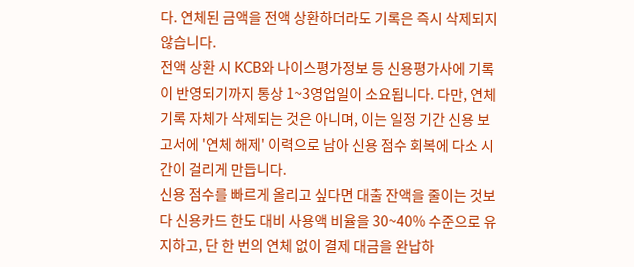다. 연체된 금액을 전액 상환하더라도 기록은 즉시 삭제되지 않습니다.
전액 상환 시 KCB와 나이스평가정보 등 신용평가사에 기록이 반영되기까지 통상 1~3영업일이 소요됩니다. 다만, 연체 기록 자체가 삭제되는 것은 아니며, 이는 일정 기간 신용 보고서에 '연체 해제' 이력으로 남아 신용 점수 회복에 다소 시간이 걸리게 만듭니다.
신용 점수를 빠르게 올리고 싶다면 대출 잔액을 줄이는 것보다 신용카드 한도 대비 사용액 비율을 30~40% 수준으로 유지하고, 단 한 번의 연체 없이 결제 대금을 완납하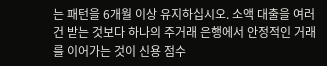는 패턴을 6개월 이상 유지하십시오. 소액 대출을 여러 건 받는 것보다 하나의 주거래 은행에서 안정적인 거래를 이어가는 것이 신용 점수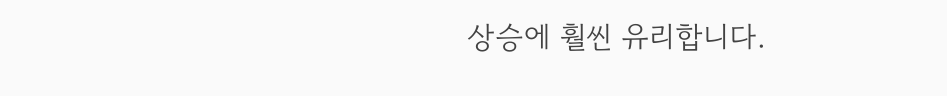상승에 훨씬 유리합니다.